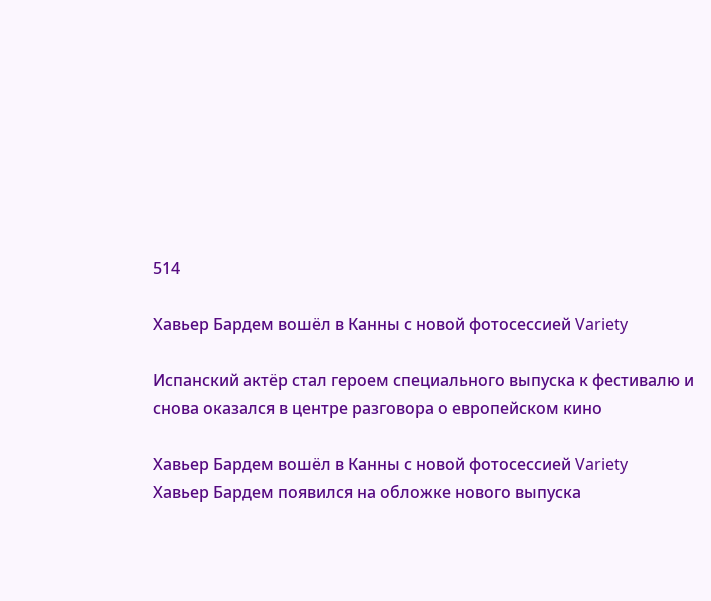514

Хавьер Бардем вошёл в Канны с новой фотосессией Variety

Испанский актёр стал героем специального выпуска к фестивалю и снова оказался в центре разговора о европейском кино

Хавьер Бардем вошёл в Канны с новой фотосессией Variety
Хавьер Бардем появился на обложке нового выпуска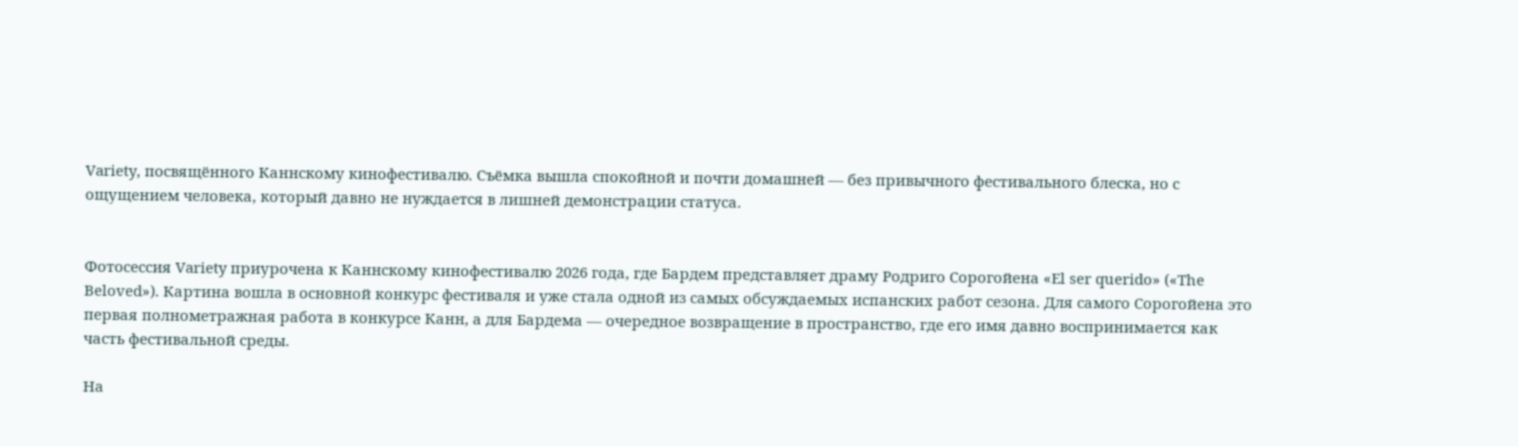Variety, посвящённого Каннскому кинофестивалю. Съёмка вышла спокойной и почти домашней — без привычного фестивального блеска, но с ощущением человека, который давно не нуждается в лишней демонстрации статуса.


Фотосессия Variety приурочена к Каннскому кинофестивалю 2026 года, где Бардем представляет драму Родриго Сорогойена «El ser querido» («The Beloved»). Картина вошла в основной конкурс фестиваля и уже стала одной из самых обсуждаемых испанских работ сезона. Для самого Сорогойена это первая полнометражная работа в конкурсе Канн, а для Бардема — очередное возвращение в пространство, где его имя давно воспринимается как часть фестивальной среды.

На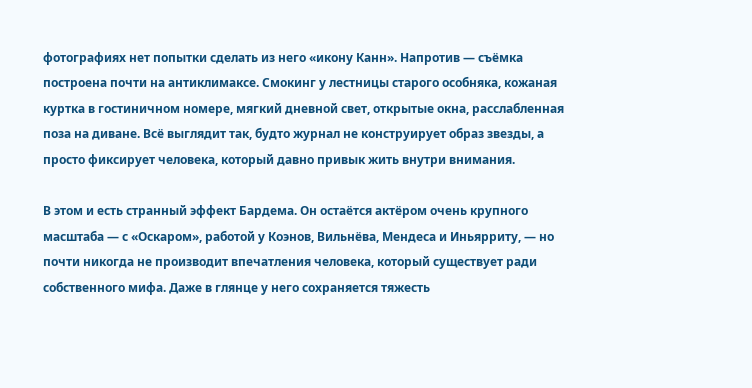фотографиях нет попытки сделать из него «икону Канн». Напротив — съёмка построена почти на антиклимаксе. Смокинг у лестницы старого особняка, кожаная куртка в гостиничном номере, мягкий дневной свет, открытые окна, расслабленная поза на диване. Всё выглядит так, будто журнал не конструирует образ звезды, а просто фиксирует человека, который давно привык жить внутри внимания.

В этом и есть странный эффект Бардема. Он остаётся актёром очень крупного масштаба — с «Оскаром», работой у Коэнов, Вильнёва, Мендеса и Иньярриту, — но почти никогда не производит впечатления человека, который существует ради собственного мифа. Даже в глянце у него сохраняется тяжесть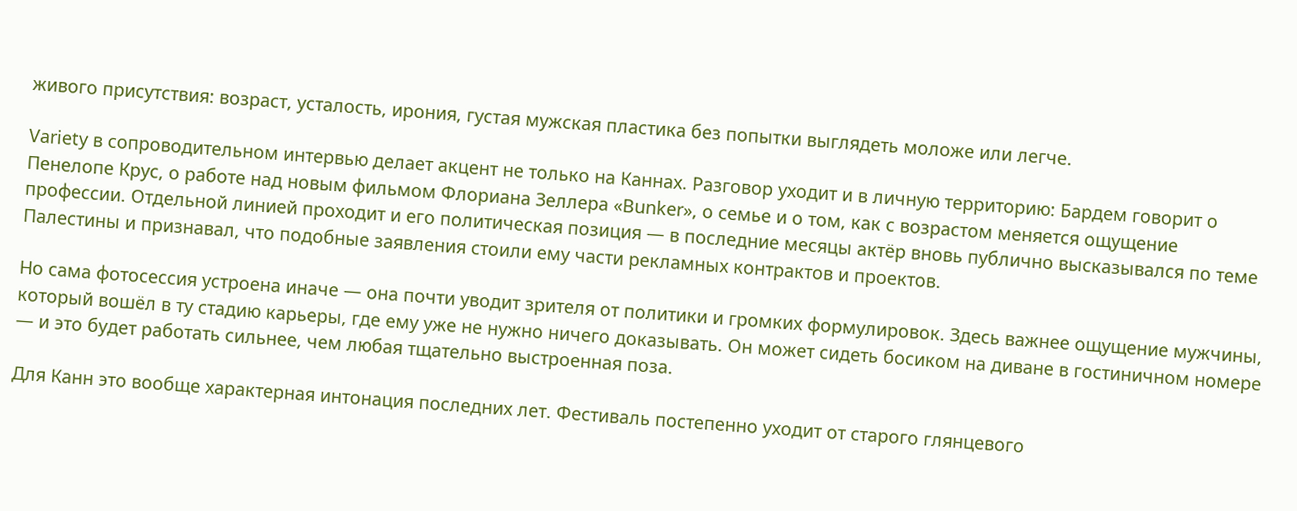живого присутствия: возраст, усталость, ирония, густая мужская пластика без попытки выглядеть моложе или легче.

Variety в сопроводительном интервью делает акцент не только на Каннах. Разговор уходит и в личную территорию: Бардем говорит о Пенелопе Крус, о работе над новым фильмом Флориана Зеллера «Bunker», о семье и о том, как с возрастом меняется ощущение профессии. Отдельной линией проходит и его политическая позиция — в последние месяцы актёр вновь публично высказывался по теме Палестины и признавал, что подобные заявления стоили ему части рекламных контрактов и проектов.

Но сама фотосессия устроена иначе — она почти уводит зрителя от политики и громких формулировок. Здесь важнее ощущение мужчины, который вошёл в ту стадию карьеры, где ему уже не нужно ничего доказывать. Он может сидеть босиком на диване в гостиничном номере — и это будет работать сильнее, чем любая тщательно выстроенная поза.

Для Канн это вообще характерная интонация последних лет. Фестиваль постепенно уходит от старого глянцевого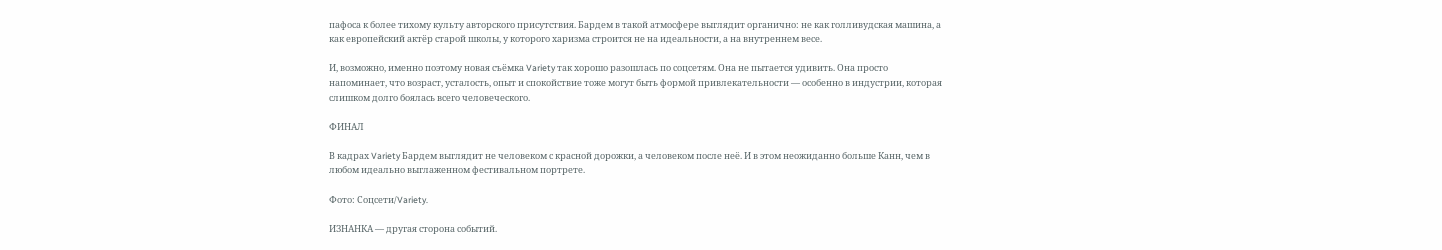пафоса к более тихому культу авторского присутствия. Бардем в такой атмосфере выглядит органично: не как голливудская машина, а как европейский актёр старой школы, у которого харизма строится не на идеальности, а на внутреннем весе.

И, возможно, именно поэтому новая съёмка Variety так хорошо разошлась по соцсетям. Она не пытается удивить. Она просто напоминает, что возраст, усталость, опыт и спокойствие тоже могут быть формой привлекательности — особенно в индустрии, которая слишком долго боялась всего человеческого.

ФИНАЛ

В кадрах Variety Бардем выглядит не человеком с красной дорожки, а человеком после неё. И в этом неожиданно больше Канн, чем в любом идеально выглаженном фестивальном портрете.

Фото: Соцсети/Variety.

ИЗНАНКА — другая сторона событий.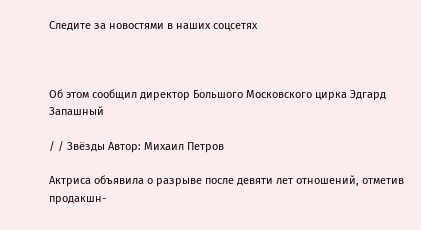Следите за новостями в наших соцсетях



Об этом сообщил директор Большого Московского цирка Эдгард Запашный

/ / Звёзды Автор: Михаил Петров

Актриса объявила о разрыве после девяти лет отношений, отметив продакшн-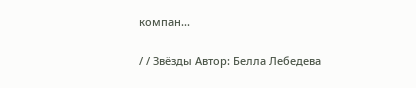компан...

/ / Звёзды Автор: Белла Лебедева